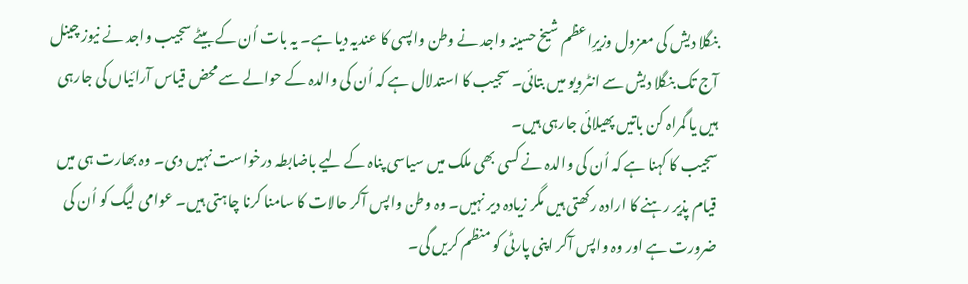بنگلا دیش کی معزول وزیرِاعظم شیخ حسینہ واجد نے وطن واپسی کا عندیہ دیا ہے۔ یہ بات اُن کے بیٹے سجیب واجد نے نیوز چینل آج تک بنگلا دیش سے انٹرویو میں بتائی۔ سجیب کا استدلال ہے کہ اُن کی والدہ کے حوالے سے محض قیاس آرائیاں کی جارہی ہیں یا گمراہ کن باتیں پھیلائی جارہی ہیں۔
سجیب کا کہنا ہے کہ اُن کی والدہ نے کسی بھی ملک میں سیاسی پناہ کے لیے باضابطہ درخواست نہیں دی۔ وہ بھارت ہی میں قیام پذیر رہنے کا ارادہ رکھتی ہیں مگر زیادہ دیر نہیں۔ وہ وطن واپس آکر حالات کا سامنا کرنا چاہتی ہیں۔ عوامی لیگ کو اُن کی ضرورت ہے اور وہ واپس آکر اپنی پارٹی کو منظم کریں گی۔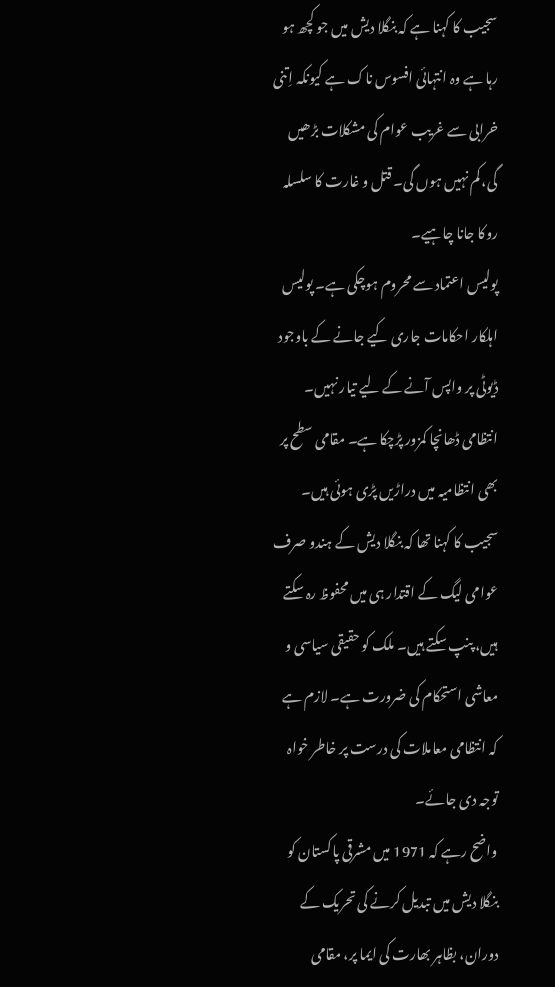سجیب کا کہنا ہے کہ بنگلا دیش میں جو کچھ ہو رہا ہے وہ انتہائی افسوس ناک ہے کیونکہ اِتنی خرابی سے غریب عوام کی مشکلات بڑھیں گی، کم نہیں ہوں گی۔ قتل و غارت کا سلسلہ روکا جانا چاہیے۔
پولیس اعتماد سے محروم ہوچکی ہے۔ پولیس اہلکار احکامات جاری کیے جانے کے باوجود ڈیوٹی پر واپس آنے کے لیے تیار نہیں۔ انتظامی ڈھانچا کمزور پڑچکا ہے۔ مقامی سطح پر بھی انتظامیہ میں دراڑیں پڑی ہوئی ہیں۔
سجیب کا کہنا تھا کہ بنگلا دیش کے ہندو صرف عوامی لیگ کے اقتدار ہی میں محفوظ رہ سکتے ہیں، پنپ سکتے ہیں۔ ملک کو حقیقی سیاسی و معاشی استحکام کی ضرورت ہے۔ لازم ہے کہ انتظامی معاملات کی درست پر خاطر خواہ توجہ دی جائے۔
واضح رہے کہ 1971 میں مشرقی پاکستان کو بنگلا دیش میں تبدیل کرنے کی تحریک کے دوران، بظاہر بھارت کی ایما پر، مقامی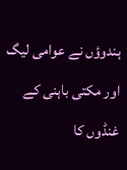ہندوؤں نے عوامی لیگ اور مکتی باہنی کے غنڈوں کا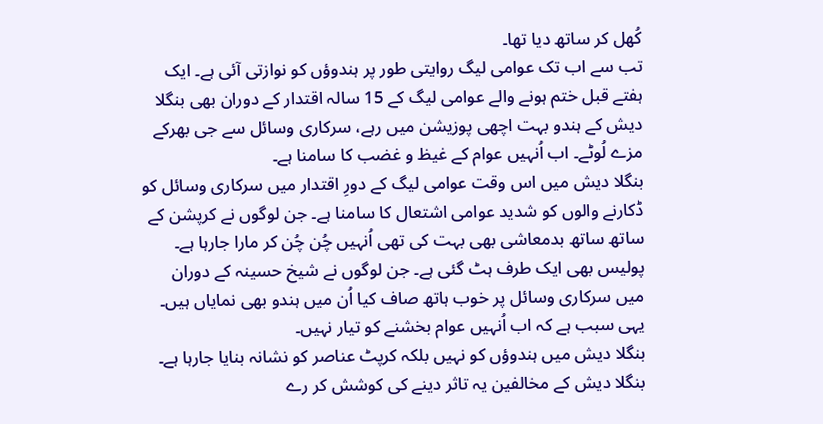کُھل کر ساتھ دیا تھا۔
تب سے اب تک عوامی لیگ روایتی طور پر ہندوؤں کو نوازتی آئی ہے۔ ایک ہفتے قبل ختم ہونے والے عوامی لیگ کے 15 سالہ اقتدار کے دوران بھی بنگلا دیش کے ہندو بہت اچھی پوزیشن میں رہے، سرکاری وسائل سے جی بھرکے مزے لُوٹے۔ اب اُنہیں عوام کے غیظ و غضب کا سامنا ہے۔
بنگلا دیش میں اس وقت عوامی لیگ کے دورِ اقتدار میں سرکاری وسائل کو ڈکارنے والوں کو شدید عوامی اشتعال کا سامنا ہے۔ جن لوگوں نے کرپشن کے ساتھ ساتھ بدمعاشی بھی بہت کی تھی اُنہیں چُن چُن کر مارا جارہا ہے۔
پولیس بھی ایک طرف ہٹ گئی ہے۔ جن لوگوں نے شیخ حسینہ کے دوران میں سرکاری وسائل پر خوب ہاتھ صاف کیا اُن میں ہندو بھی نمایاں ہیں۔ یہی سبب ہے کہ اب اُنہیں عوام بخشنے کو تیار نہیں۔
بنگلا دیش میں ہندوؤں کو نہیں بلکہ کرپٹ عناصر کو نشانہ بنایا جارہا ہے۔ بنگلا دیش کے مخالفین یہ تاثر دینے کی کوشش کر رے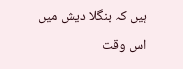ہیں کہ بنگلا دیش میں اس وقت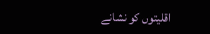اقلیتوں کو نشانے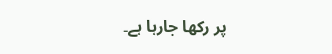پر رکھا جارہا ہے۔